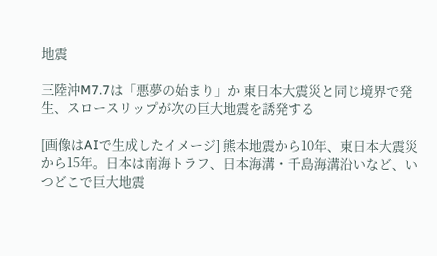地震

三陸沖M7.7は「悪夢の始まり」か 東日本大震災と同じ境界で発生、スロースリップが次の巨大地震を誘発する

[画像はAIで生成したイメージ] 熊本地震から10年、東日本大震災から15年。日本は南海トラフ、日本海溝・千島海溝沿いなど、いつどこで巨大地震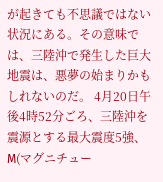が起きても不思議ではない状況にある。その意味では、三陸沖で発生した巨大地震は、悪夢の始まりかもしれないのだ。 4月20日午後4時52分ごろ、三陸沖を震源とする最大震度5強、M(マグニチュー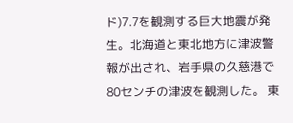ド)7.7を観測する巨大地震が発生。北海道と東北地方に津波警報が出され、岩手県の久慈港で80センチの津波を観測した。 東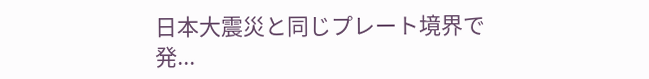日本大震災と同じプレート境界で発...